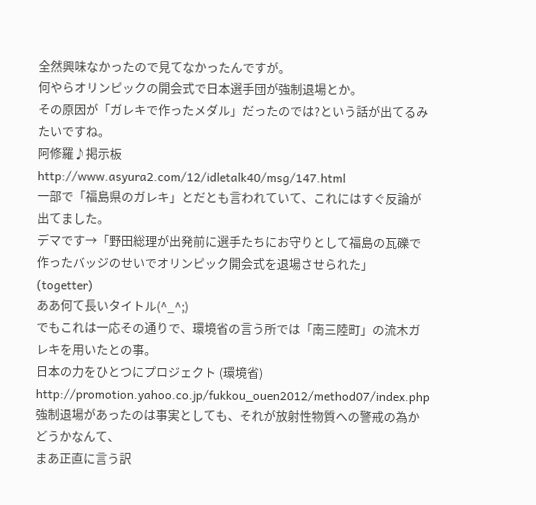全然興味なかったので見てなかったんですが。
何やらオリンピックの開会式で日本選手団が強制退場とか。
その原因が「ガレキで作ったメダル」だったのでは?という話が出てるみたいですね。
阿修羅♪掲示板
http://www.asyura2.com/12/idletalk40/msg/147.html
一部で「福島県のガレキ」とだとも言われていて、これにはすぐ反論が出てました。
デマです→「野田総理が出発前に選手たちにお守りとして福島の瓦礫で作ったバッジのせいでオリンピック開会式を退場させられた」 (togetter)
ああ何て長いタイトル(^_^;)
でもこれは一応その通りで、環境省の言う所では「南三陸町」の流木ガレキを用いたとの事。
日本の力をひとつにプロジェクト (環境省)
http://promotion.yahoo.co.jp/fukkou_ouen2012/method07/index.php
強制退場があったのは事実としても、それが放射性物質への警戒の為かどうかなんて、
まあ正直に言う訳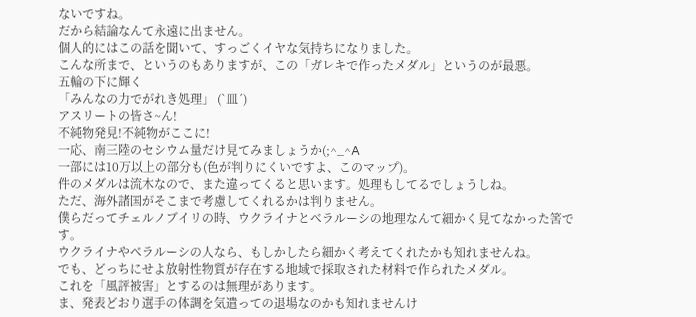ないですね。
だから結論なんて永遠に出ません。
個人的にはこの話を聞いて、すっごくイヤな気持ちになりました。
こんな所まで、というのもありますが、この「ガレキで作ったメダル」というのが最悪。
五輪の下に輝く
「みんなの力でがれき処理」 (`皿´)
アスリートの皆さ~ん!
不純物発見!不純物がここに!
一応、南三陸のセシウム量だけ見てみましょうか(;^_^A
一部には10万以上の部分も(色が判りにくいですよ、このマップ)。
件のメダルは流木なので、また違ってくると思います。処理もしてるでしょうしね。
ただ、海外諸国がそこまで考慮してくれるかは判りません。
僕らだってチェルノブイリの時、ウクライナとベラルーシの地理なんて細かく見てなかった筈です。
ウクライナやベラルーシの人なら、もしかしたら細かく考えてくれたかも知れませんね。
でも、どっちにせよ放射性物質が存在する地域で採取された材料で作られたメダル。
これを「風評被害」とするのは無理があります。
ま、発表どおり選手の体調を気遣っての退場なのかも知れませんけ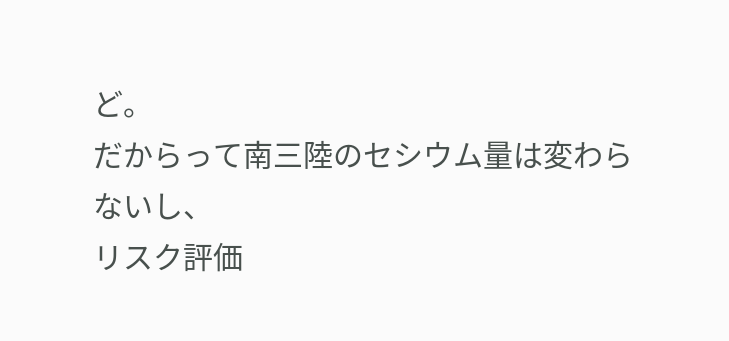ど。
だからって南三陸のセシウム量は変わらないし、
リスク評価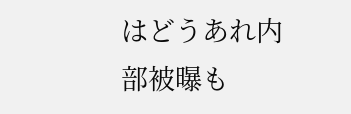はどうあれ内部被曝も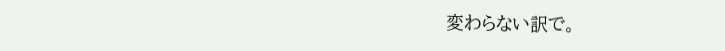変わらない訳で。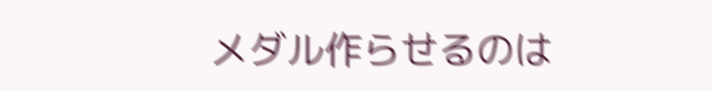メダル作らせるのは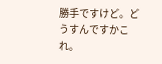勝手ですけど。どうすんですかこれ。